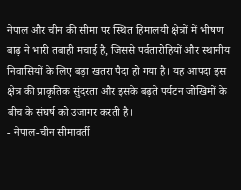नेपाल और चीन की सीमा पर स्थित हिमालयी क्षेत्रों में भीषण बाढ़ ने भारी तबाही मचाई है, जिससे पर्वतारोहियों और स्थानीय निवासियों के लिए बड़ा खतरा पैदा हो गया है। यह आपदा इस क्षेत्र की प्राकृतिक सुंदरता और इसके बढ़ते पर्यटन जोखिमों के बीच के संघर्ष को उजागर करती है।
- नेपाल-चीन सीमावर्ती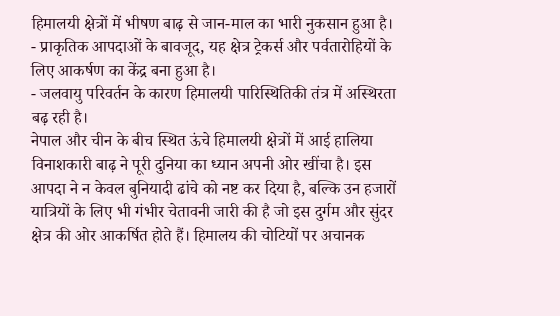हिमालयी क्षेत्रों में भीषण बाढ़ से जान-माल का भारी नुकसान हुआ है।
- प्राकृतिक आपदाओं के बावजूद, यह क्षेत्र ट्रेकर्स और पर्वतारोहियों के लिए आकर्षण का केंद्र बना हुआ है।
- जलवायु परिवर्तन के कारण हिमालयी पारिस्थितिकी तंत्र में अस्थिरता बढ़ रही है।
नेपाल और चीन के बीच स्थित ऊंचे हिमालयी क्षेत्रों में आई हालिया विनाशकारी बाढ़ ने पूरी दुनिया का ध्यान अपनी ओर खींचा है। इस आपदा ने न केवल बुनियादी ढांचे को नष्ट कर दिया है, बल्कि उन हजारों यात्रियों के लिए भी गंभीर चेतावनी जारी की है जो इस दुर्गम और सुंदर क्षेत्र की ओर आकर्षित होते हैं। हिमालय की चोटियों पर अचानक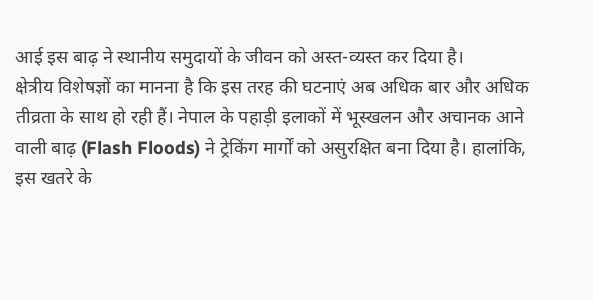आई इस बाढ़ ने स्थानीय समुदायों के जीवन को अस्त-व्यस्त कर दिया है।
क्षेत्रीय विशेषज्ञों का मानना है कि इस तरह की घटनाएं अब अधिक बार और अधिक तीव्रता के साथ हो रही हैं। नेपाल के पहाड़ी इलाकों में भूस्खलन और अचानक आने वाली बाढ़ (Flash Floods) ने ट्रेकिंग मार्गों को असुरक्षित बना दिया है। हालांकि, इस खतरे के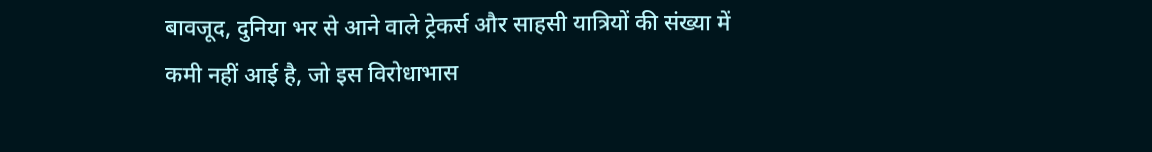बावजूद, दुनिया भर से आने वाले ट्रेकर्स और साहसी यात्रियों की संख्या में कमी नहीं आई है, जो इस विरोधाभास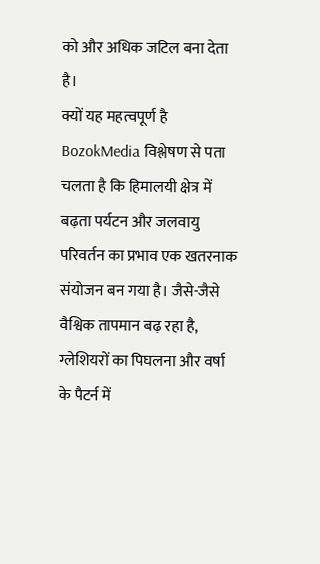को और अधिक जटिल बना देता है।
क्यों यह महत्वपूर्ण है
BozokMedia विश्लेषण से पता चलता है कि हिमालयी क्षेत्र में बढ़ता पर्यटन और जलवायु परिवर्तन का प्रभाव एक खतरनाक संयोजन बन गया है। जैसे-जैसे वैश्विक तापमान बढ़ रहा है, ग्लेशियरों का पिघलना और वर्षा के पैटर्न में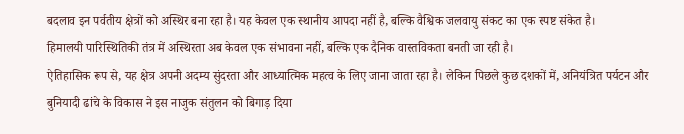बदलाव इन पर्वतीय क्षेत्रों को अस्थिर बना रहा है। यह केवल एक स्थानीय आपदा नहीं है, बल्कि वैश्विक जलवायु संकट का एक स्पष्ट संकेत है।
हिमालयी पारिस्थितिकी तंत्र में अस्थिरता अब केवल एक संभावना नहीं, बल्कि एक दैनिक वास्तविकता बनती जा रही है।
ऐतिहासिक रूप से, यह क्षेत्र अपनी अदम्य सुंदरता और आध्यात्मिक महत्व के लिए जाना जाता रहा है। लेकिन पिछले कुछ दशकों में, अनियंत्रित पर्यटन और बुनियादी ढांचे के विकास ने इस नाजुक संतुलन को बिगाड़ दिया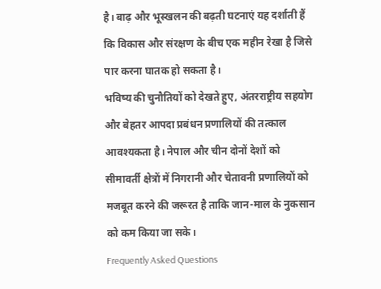है। बाढ़ और भूस्खलन की बढ़ती घटनाएं यह दर्शाती हैं कि विकास और संरक्षण के बीच एक महीन रेखा है जिसे पार करना घातक हो सकता है।
भविष्य की चुनौतियों को देखते हुए, अंतरराष्ट्रीय सहयोग और बेहतर आपदा प्रबंधन प्रणालियों की तत्काल आवश्यकता है। नेपाल और चीन दोनों देशों को सीमावर्ती क्षेत्रों में निगरानी और चेतावनी प्रणालियों को मजबूत करने की जरूरत है ताकि जान-माल के नुकसान को कम किया जा सके।
Frequently Asked Questions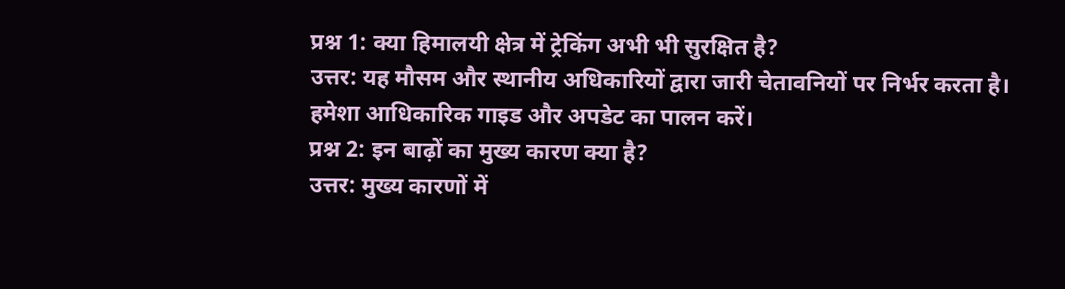प्रश्न 1: क्या हिमालयी क्षेत्र में ट्रेकिंग अभी भी सुरक्षित है?
उत्तर: यह मौसम और स्थानीय अधिकारियों द्वारा जारी चेतावनियों पर निर्भर करता है। हमेशा आधिकारिक गाइड और अपडेट का पालन करें।
प्रश्न 2: इन बाढ़ों का मुख्य कारण क्या है?
उत्तर: मुख्य कारणों में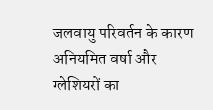जलवायु परिवर्तन के कारण अनियमित वर्षा और ग्लेशियरों का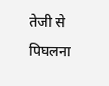तेजी से पिघलना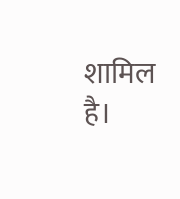शामिल है।